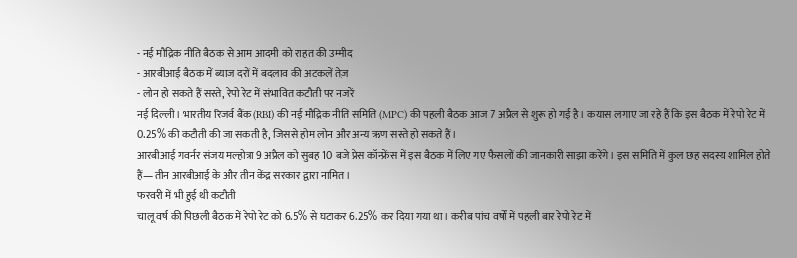- नई मौद्रिक नीति बैठक से आम आदमी को राहत की उम्मीद
- आरबीआई बैठक में ब्याज दरों में बदलाव की अटकलें तेज़
- लोन हो सकते हैं सस्ते, रेपो रेट में संभावित कटौती पर नजरें
नई दिल्ली। भारतीय रिजर्व बैंक (RBI) की नई मौद्रिक नीति समिति (MPC) की पहली बैठक आज 7 अप्रैल से शुरू हो गई है। कयास लगाए जा रहे हैं कि इस बैठक में रेपो रेट में 0.25% की कटौती की जा सकती है, जिससे होम लोन और अन्य ऋण सस्ते हो सकते हैं।
आरबीआई गवर्नर संजय मल्होत्रा 9 अप्रैल को सुबह 10 बजे प्रेस कॉन्फ्रेंस में इस बैठक में लिए गए फैसलों की जानकारी साझा करेंगे। इस समिति में कुल छह सदस्य शामिल होते हैं—तीन आरबीआई के और तीन केंद्र सरकार द्वारा नामित।
फरवरी में भी हुई थी कटौती
चालू वर्ष की पिछली बैठक में रेपो रेट को 6.5% से घटाकर 6.25% कर दिया गया था। करीब पांच वर्षों में पहली बार रेपो रेट में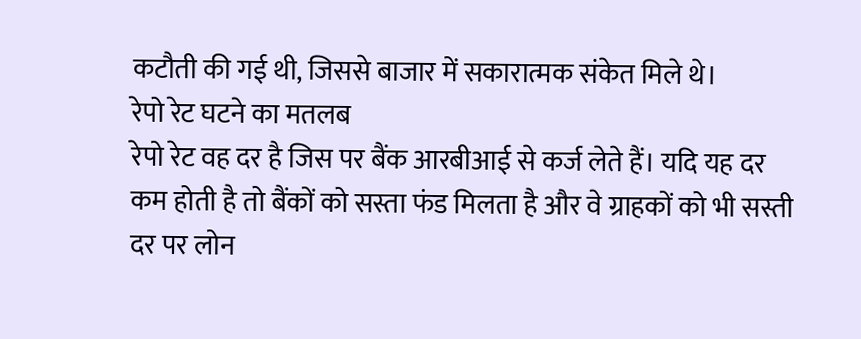कटौती की गई थी, जिससे बाजार में सकारात्मक संकेत मिले थे।
रेपो रेट घटने का मतलब
रेपो रेट वह दर है जिस पर बैंक आरबीआई से कर्ज लेते हैं। यदि यह दर कम होती है तो बैंकों को सस्ता फंड मिलता है और वे ग्राहकों को भी सस्ती दर पर लोन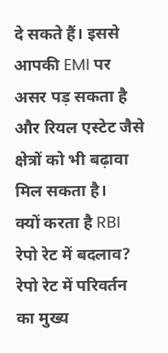दे सकते हैं। इससे आपकी EMI पर असर पड़ सकता है और रियल एस्टेट जैसे क्षेत्रों को भी बढ़ावा मिल सकता है।
क्यों करता है RBI रेपो रेट में बदलाव?
रेपो रेट में परिवर्तन का मुख्य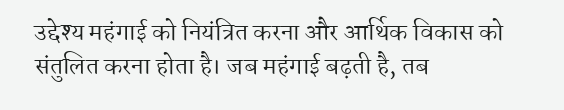उद्देश्य महंगाई को नियंत्रित करना और आर्थिक विकास को संतुलित करना होता है। जब महंगाई बढ़ती है, तब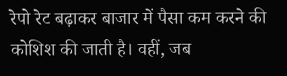रेपो रेट बढ़ाकर बाजार में पैसा कम करने की कोशिश की जाती है। वहीं, जब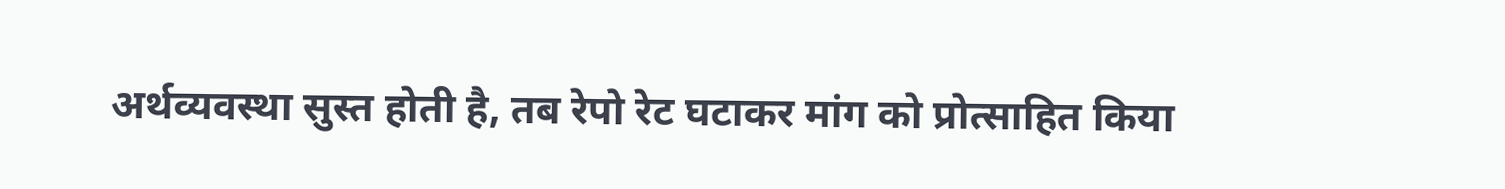अर्थव्यवस्था सुस्त होती है, तब रेपो रेट घटाकर मांग को प्रोत्साहित किया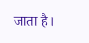जाता है।